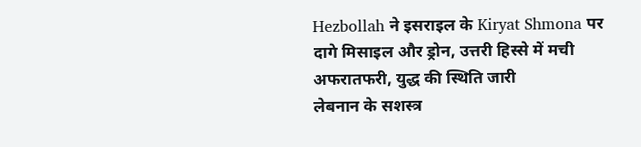Hezbollah ने इसराइल के Kiryat Shmona पर दागे मिसाइल और ड्रोन, उत्तरी हिस्से में मची अफरातफरी, युद्ध की स्थिति जारी
लेबनान के सशस्त्र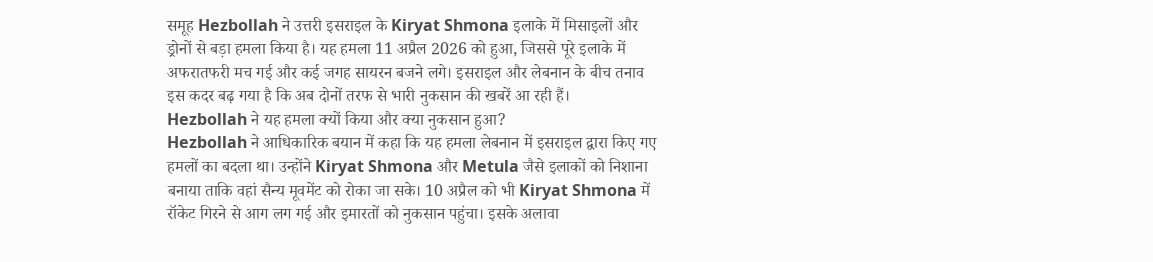समूह Hezbollah ने उत्तरी इसराइल के Kiryat Shmona इलाके में मिसाइलों और ड्रोनों से बड़ा हमला किया है। यह हमला 11 अप्रैल 2026 को हुआ, जिससे पूरे इलाके में अफरातफरी मच गई और कई जगह सायरन बजने लगे। इसराइल और लेबनान के बीच तनाव इस कदर बढ़ गया है कि अब दोनों तरफ से भारी नुकसान की खबरें आ रही हैं।
Hezbollah ने यह हमला क्यों किया और क्या नुकसान हुआ?
Hezbollah ने आधिकारिक बयान में कहा कि यह हमला लेबनान में इसराइल द्वारा किए गए हमलों का बदला था। उन्होंने Kiryat Shmona और Metula जैसे इलाकों को निशाना बनाया ताकि वहां सैन्य मूवमेंट को रोका जा सके। 10 अप्रैल को भी Kiryat Shmona में रॉकेट गिरने से आग लग गई और इमारतों को नुकसान पहुंचा। इसके अलावा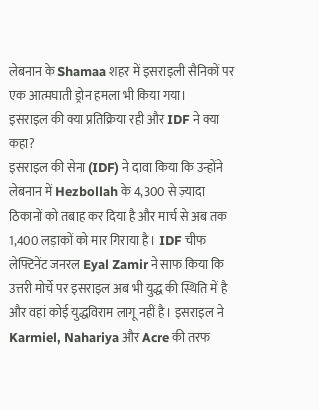लेबनान के Shamaa शहर में इसराइली सैनिकों पर एक आत्मघाती ड्रोन हमला भी किया गया।
इसराइल की क्या प्रतिक्रिया रही और IDF ने क्या कहा?
इसराइल की सेना (IDF) ने दावा किया कि उन्होंने लेबनान में Hezbollah के 4,300 से ज़्यादा ठिकानों को तबाह कर दिया है और मार्च से अब तक 1,400 लड़ाकों को मार गिराया है। IDF चीफ लेफ्टिनेंट जनरल Eyal Zamir ने साफ किया कि उत्तरी मोर्चे पर इसराइल अब भी युद्ध की स्थिति में है और वहां कोई युद्धविराम लागू नहीं है। इसराइल ने Karmiel, Nahariya और Acre की तरफ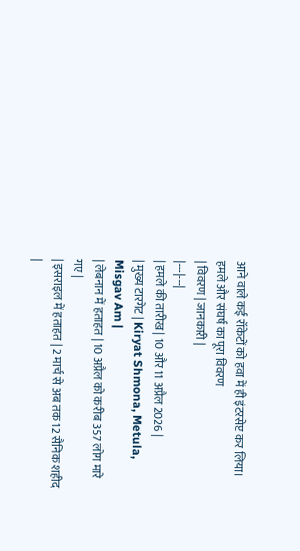आने वाले कई रॉकेटों को हवा में ही इंटरसेप्ट कर लिया।
हमले और संघर्ष का पूरा विवरण
| विवरण | जानकारी |
|---|---|
| हमले की तारीख | 10 और 11 अप्रैल 2026 |
| मुख्य टारगेट | Kiryat Shmona, Metula, Misgav Am |
| लेबनान में हताहत | 10 अप्रैल को करीब 357 लोग मारे गए |
| इसराइल में हताहत | 2 मार्च से अब तक 12 सैनिक शहीद |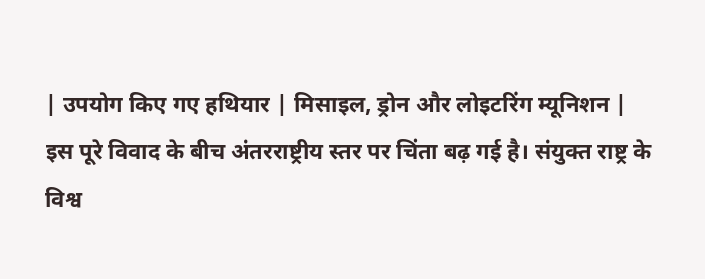| उपयोग किए गए हथियार | मिसाइल, ड्रोन और लोइटरिंग म्यूनिशन |
इस पूरे विवाद के बीच अंतरराष्ट्रीय स्तर पर चिंता बढ़ गई है। संयुक्त राष्ट्र के विश्व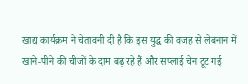खाद्य कार्यक्रम ने चेतावनी दी है कि इस युद्ध की वजह से लेबनान में खाने-पीने की चीजों के दाम बढ़ रहे हैं और सप्लाई चेन टूट गई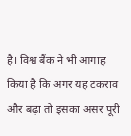है। विश्व बैंक ने भी आगाह किया है कि अगर यह टकराव और बढ़ा तो इसका असर पूरी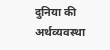दुनिया की अर्थव्यवस्था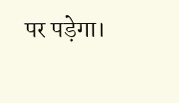पर पड़ेगा।